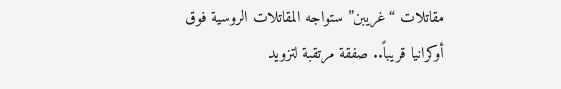مقاتلات “غريبن” ستواجه المقاتلات الروسية فوق أوكرانيا قريباً.. صفقة مرتقبة لتزويد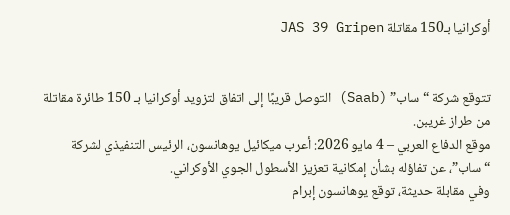أوكرانيا بـ150 مقاتلة JAS 39 Gripen


تتوقع شركة “ساب” (Saab) التوصل قريبًا إلى اتفاق لتزويد أوكرانيا بـ 150 طائرة مقاتلة من طراز غريبن.
موقع الدفاع العربي – 4 مايو 2026: أعرب ميكائيل يوهانسون، الرئيس التنفيذي لشركة “ساب”، عن تفاؤله بشأن إمكانية تعزيز الأسطول الجوي الأوكراني.
وفي مقابلة حديثة، توقع يوهانسون إبرام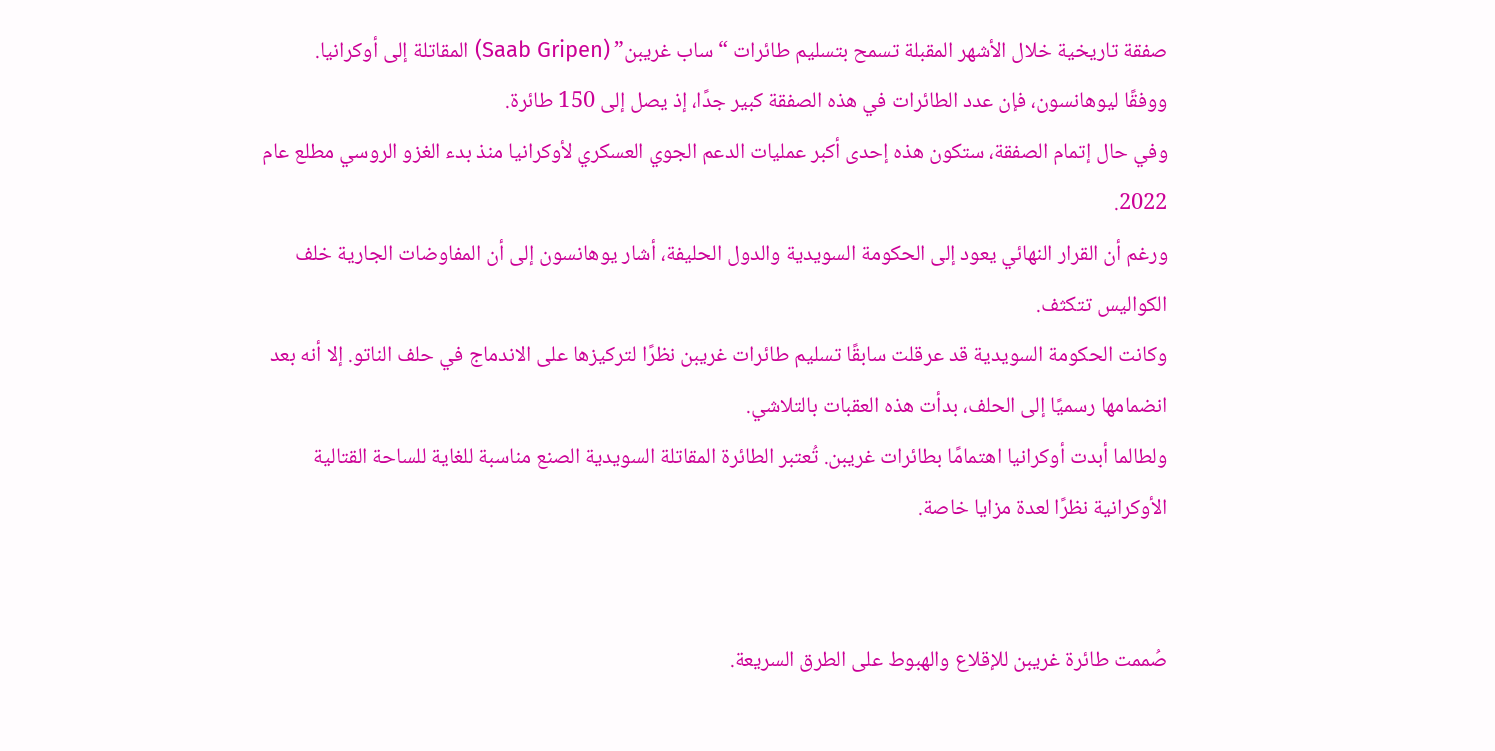صفقة تاريخية خلال الأشهر المقبلة تسمح بتسليم طائرات “ساب غريبن” (Saab Gripen) المقاتلة إلى أوكرانيا.
ووفقًا ليوهانسون، فإن عدد الطائرات في هذه الصفقة كبير جدًا، إذ يصل إلى 150 طائرة.
وفي حال إتمام الصفقة، ستكون هذه إحدى أكبر عمليات الدعم الجوي العسكري لأوكرانيا منذ بدء الغزو الروسي مطلع عام 2022.
ورغم أن القرار النهائي يعود إلى الحكومة السويدية والدول الحليفة، أشار يوهانسون إلى أن المفاوضات الجارية خلف الكواليس تتكثف.
وكانت الحكومة السويدية قد عرقلت سابقًا تسليم طائرات غريبن نظرًا لتركيزها على الاندماج في حلف الناتو. إلا أنه بعد انضمامها رسميًا إلى الحلف، بدأت هذه العقبات بالتلاشي.
ولطالما أبدت أوكرانيا اهتمامًا بطائرات غريبن. تُعتبر الطائرة المقاتلة السويدية الصنع مناسبة للغاية للساحة القتالية الأوكرانية نظرًا لعدة مزايا خاصة.


صُممت طائرة غريبن للإقلاع والهبوط على الطرق السريعة.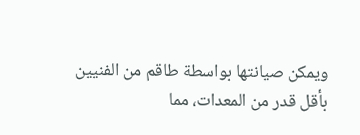ويمكن صيانتها بواسطة طاقم من الفنيين بأقل قدر من المعدات، مما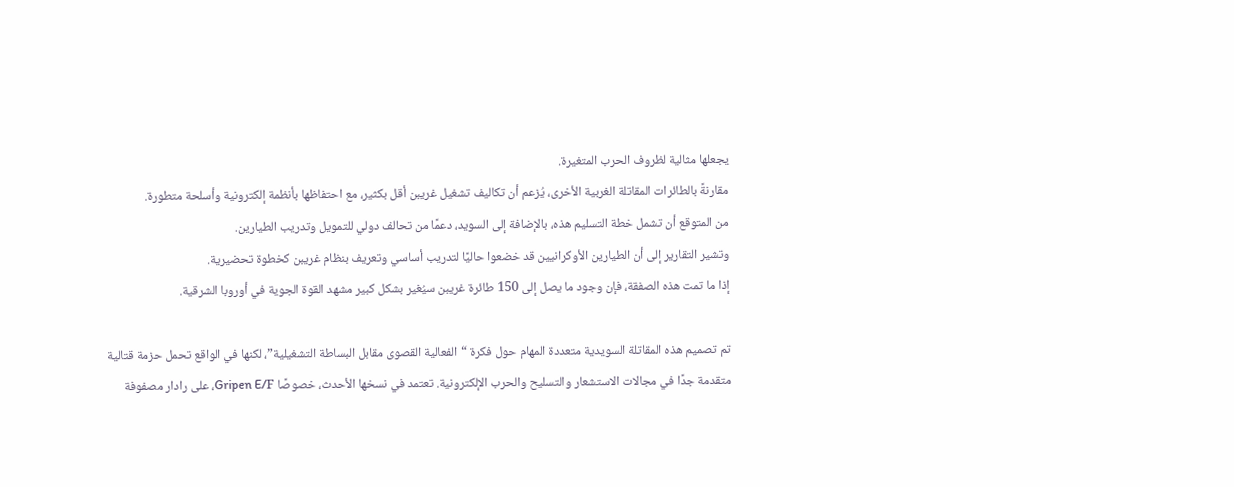يجعلها مثالية لظروف الحرب المتغيرة.
مقارنةً بالطائرات المقاتلة الغربية الأخرى، يُزعم أن تكاليف تشغيل غريبن أقل بكثير، مع احتفاظها بأنظمة إلكترونية وأسلحة متطورة.
من المتوقع أن تشمل خطة التسليم هذه، بالإضافة إلى السويد، دعمًا من تحالف دولي للتمويل وتدريب الطيارين.
وتشير التقارير إلى أن الطيارين الأوكرانيين قد خضعوا حاليًا لتدريب أساسي وتعريف بنظام غريبن كخطوة تحضيرية.
إذا ما تمت هذه الصفقة، فإن وجود ما يصل إلى 150 طائرة غريبن سيُغير بشكل كبير مشهد القوة الجوية في أوروبا الشرقية.

تم تصميم هذه المقاتلة السويدية متعددة المهام حول فكرة “الفعالية القصوى مقابل البساطة التشغيلية”، لكنها في الواقع تحمل حزمة قتالية متقدمة جدًا في مجالات الاستشعار والتسليح والحرب الإلكترونية. تعتمد في نسخها الأحدث، خصوصًا Gripen E/F، على رادار مصفوفة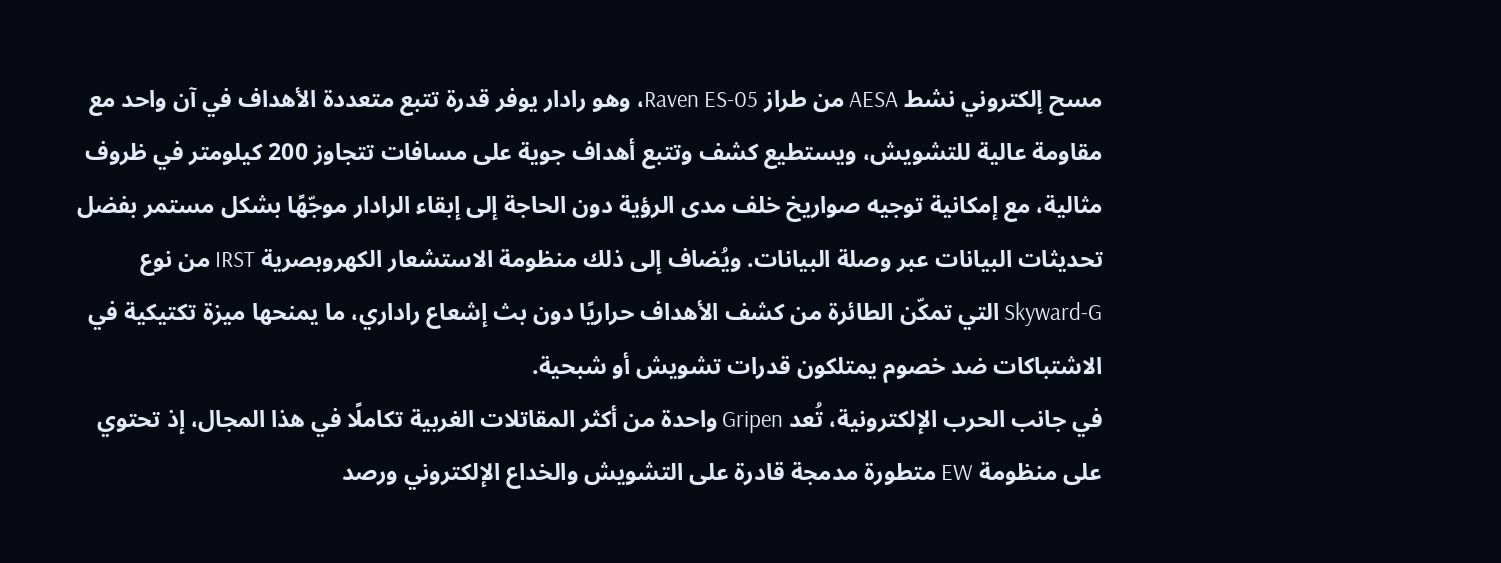مسح إلكتروني نشط AESA من طراز Raven ES-05، وهو رادار يوفر قدرة تتبع متعددة الأهداف في آن واحد مع مقاومة عالية للتشويش، ويستطيع كشف وتتبع أهداف جوية على مسافات تتجاوز 200 كيلومتر في ظروف مثالية، مع إمكانية توجيه صواريخ خلف مدى الرؤية دون الحاجة إلى إبقاء الرادار موجّهًا بشكل مستمر بفضل تحديثات البيانات عبر وصلة البيانات. ويُضاف إلى ذلك منظومة الاستشعار الكهروبصرية IRST من نوع Skyward-G التي تمكّن الطائرة من كشف الأهداف حراريًا دون بث إشعاع راداري، ما يمنحها ميزة تكتيكية في الاشتباكات ضد خصوم يمتلكون قدرات تشويش أو شبحية.
في جانب الحرب الإلكترونية، تُعد Gripen واحدة من أكثر المقاتلات الغربية تكاملًا في هذا المجال، إذ تحتوي على منظومة EW متطورة مدمجة قادرة على التشويش والخداع الإلكتروني ورصد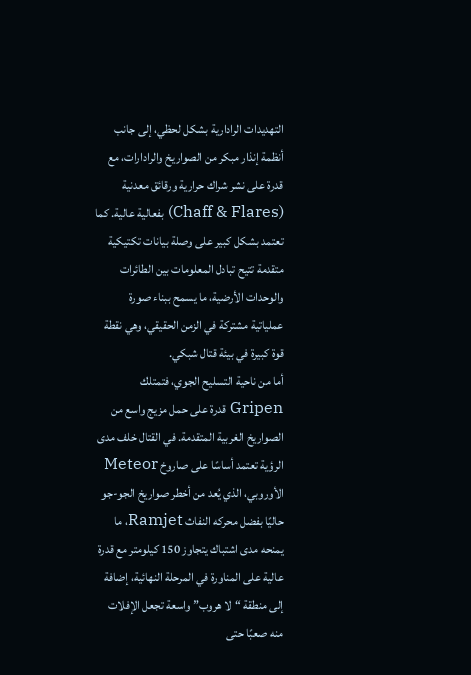التهديدات الرادارية بشكل لحظي، إلى جانب أنظمة إنذار مبكر من الصواريخ والرادارات، مع قدرة على نشر شراك حرارية ورقائق معدنية (Chaff & Flares) بفعالية عالية. كما تعتمد بشكل كبير على وصلة بيانات تكتيكية متقدمة تتيح تبادل المعلومات بين الطائرات والوحدات الأرضية، ما يسمح ببناء صورة عملياتية مشتركة في الزمن الحقيقي، وهي نقطة قوة كبيرة في بيئة قتال شبكي.
أما من ناحية التسليح الجوي، فتمتلك Gripen قدرة على حمل مزيج واسع من الصواريخ الغربية المتقدمة. في القتال خلف مدى الرؤية تعتمد أساسًا على صاروخ Meteor الأوروبي، الذي يُعد من أخطر صواريخ الجو-جو حاليًا بفضل محركه النفاث Ramjet، ما يمنحه مدى اشتباك يتجاوز 150 كيلومتر مع قدرة عالية على المناورة في المرحلة النهائية، إضافة إلى منطقة “لا هروب” واسعة تجعل الإفلات منه صعبًا حتى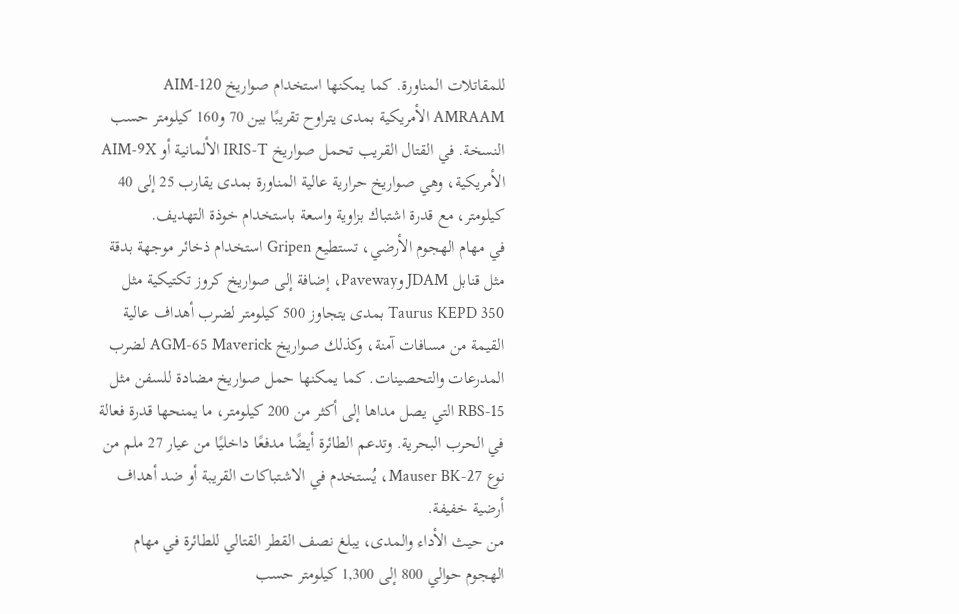للمقاتلات المناورة. كما يمكنها استخدام صواريخ AIM-120 AMRAAM الأمريكية بمدى يتراوح تقريبًا بين 70 و160 كيلومتر حسب النسخة. في القتال القريب تحمل صواريخ IRIS-T الألمانية أو AIM-9X الأمريكية، وهي صواريخ حرارية عالية المناورة بمدى يقارب 25 إلى 40 كيلومتر، مع قدرة اشتباك بزاوية واسعة باستخدام خوذة التهديف.
في مهام الهجوم الأرضي، تستطيع Gripen استخدام ذخائر موجهة بدقة مثل قنابل JDAM وPaveway، إضافة إلى صواريخ كروز تكتيكية مثل Taurus KEPD 350 بمدى يتجاوز 500 كيلومتر لضرب أهداف عالية القيمة من مسافات آمنة، وكذلك صواريخ AGM-65 Maverick لضرب المدرعات والتحصينات. كما يمكنها حمل صواريخ مضادة للسفن مثل RBS-15 التي يصل مداها إلى أكثر من 200 كيلومتر، ما يمنحها قدرة فعالة في الحرب البحرية. وتدعم الطائرة أيضًا مدفعًا داخليًا من عيار 27 ملم من نوع Mauser BK-27، يُستخدم في الاشتباكات القريبة أو ضد أهداف أرضية خفيفة.
من حيث الأداء والمدى، يبلغ نصف القطر القتالي للطائرة في مهام الهجوم حوالي 800 إلى 1,300 كيلومتر حسب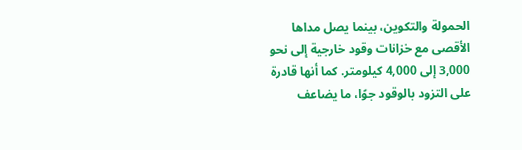الحمولة والتكوين، بينما يصل مداها الأقصى مع خزانات وقود خارجية إلى نحو 3,000 إلى 4,000 كيلومتر. كما أنها قادرة على التزود بالوقود جوًا، ما يضاعف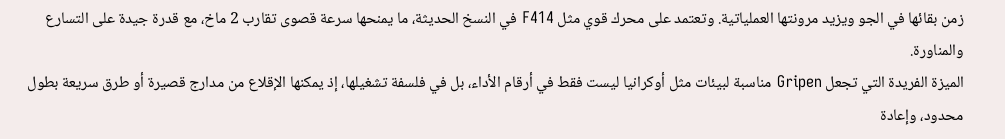زمن بقائها في الجو ويزيد مرونتها العملياتية. وتعتمد على محرك قوي مثل F414 في النسخ الحديثة، ما يمنحها سرعة قصوى تقارب 2 ماخ، مع قدرة جيدة على التسارع والمناورة.
الميزة الفريدة التي تجعل Gripen مناسبة لبيئات مثل أوكرانيا ليست فقط في أرقام الأداء، بل في فلسفة تشغيلها، إذ يمكنها الإقلاع من مدارج قصيرة أو طرق سريعة بطول محدود، وإعادة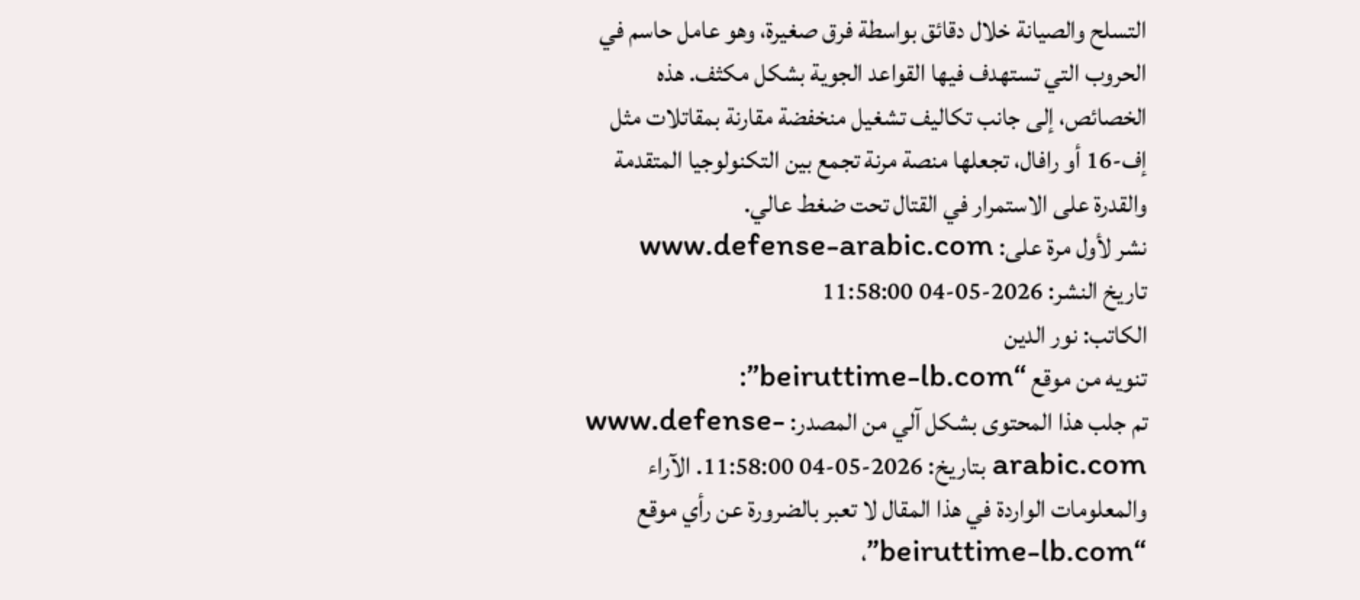التسلح والصيانة خلال دقائق بواسطة فرق صغيرة، وهو عامل حاسم في الحروب التي تستهدف فيها القواعد الجوية بشكل مكثف. هذه الخصائص، إلى جانب تكاليف تشغيل منخفضة مقارنة بمقاتلات مثل إف-16 أو رافال، تجعلها منصة مرنة تجمع بين التكنولوجيا المتقدمة والقدرة على الاستمرار في القتال تحت ضغط عالي.
نشر لأول مرة على: www.defense-arabic.com
تاريخ النشر: 2026-05-04 11:58:00
الكاتب: نور الدين
تنويه من موقع “beiruttime-lb.com”:
تم جلب هذا المحتوى بشكل آلي من المصدر: www.defense-arabic.com بتاريخ: 2026-05-04 11:58:00. الآراء والمعلومات الواردة في هذا المقال لا تعبر بالضرورة عن رأي موقع “beiruttime-lb.com”،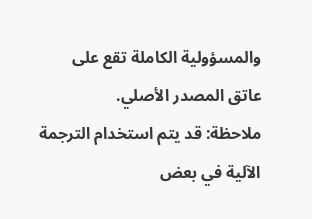والمسؤولية الكاملة تقع على عاتق المصدر الأصلي.
ملاحظة: قد يتم استخدام الترجمة الآلية في بعض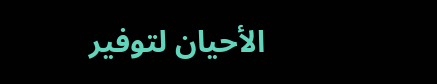الأحيان لتوفير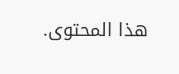هذا المحتوى.